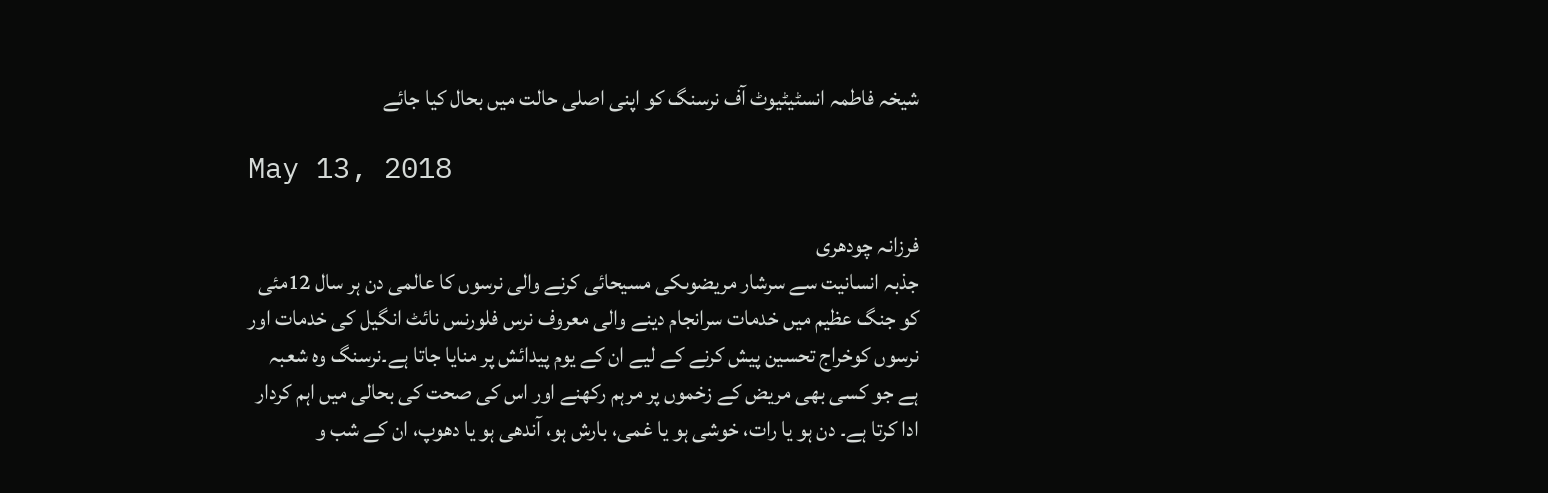شیخہ فاطمہ انسٹیٹیوٹ آف نرسنگ کو اپنی اصلی حالت میں بحال کیا جائے

May 13, 2018

فرزانہ چودھری
جذبہ انسانیت سے سرشار مریضوںکی مسیحائی کرنے والی نرسوں کا عالمی دن ہر سال 12مئی کو جنگ عظیم میں خدمات سرانجام دینے والی معروف نرس فلورنس نائٹ انگیل کی خدمات اور نرسوں کوخراج تحسین پیش کرنے کے لیے ان کے یوم پیدائش پر منایا جاتا ہے۔نرسنگ وہ شعبہ ہے جو کسی بھی مریض کے زخموں پر مرہم رکھنے اور اس کی صحت کی بحالی میں اہم کردار ادا کرتا ہے۔ دن ہو یا رات، خوشی ہو یا غمی، بارش ہو، آندھی ہو یا دھوپ، ان کے شب و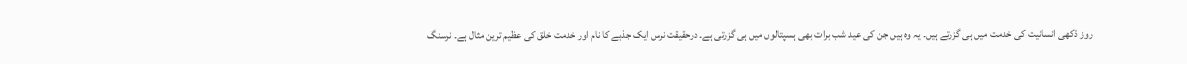روز دْکھی انسانیت کی خدمت میں ہی گزرتے ہیں۔ یہ وہ ہیں جن کی عید شب برات بھی ہسپتالوں میں ہی گزرتی ہے۔ درحقیقت نرس ایک جذبے کا نام اور خدمت خلق کی عظیم ترین مثال ہے۔ نرسنگ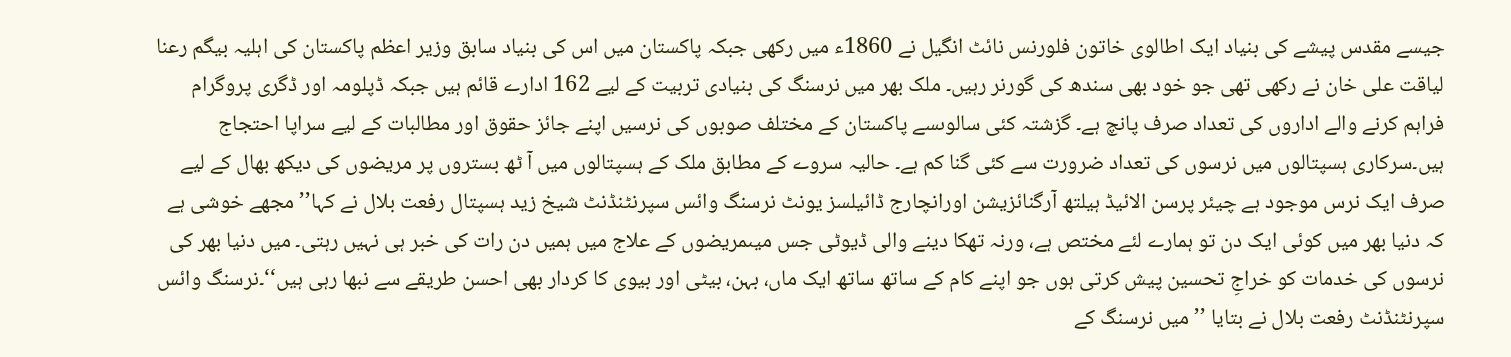جیسے مقدس پیشے کی بنیاد ایک اطالوی خاتون فلورنس نائٹ انگیل نے 1860ء میں رکھی جبکہ پاکستان میں اس کی بنیاد سابق وزیر اعظم پاکستان کی اہلیہ بیگم رعنا لیاقت علی خان نے رکھی تھی جو خود بھی سندھ کی گورنر رہیں۔ ملک بھر میں نرسنگ کی بنیادی تربیت کے لیے 162 ادارے قائم ہیں جبکہ ڈپلومہ اور ڈگری پروگرام فراہم کرنے والے اداروں کی تعداد صرف پانچ ہے۔ گزشتہ کئی سالوںسے پاکستان کے مختلف صوبوں کی نرسیں اپنے جائز حقوق اور مطالبات کے لیے سراپا احتجاج ہیں۔سرکاری ہسپتالوں میں نرسوں کی تعداد ضرورت سے کئی گنا کم ہے۔ حالیہ سروے کے مطابق ملک کے ہسپتالوں میں آ ٹھ بستروں پر مریضوں کی دیکھ بھال کے لیے صرف ایک نرس موجود ہے چیئر پرسن الائیڈ ہیلتھ آرگنائزیشن اورانچارج ڈائیلسز یونٹ نرسنگ وائس سپرنٹنڈنٹ شیخ زید ہسپتال رفعت بلال نے کہا’’مجھے خوشی ہے کہ دنیا بھر میں کوئی ایک دن تو ہمارے لئے مختص ہے، ورنہ تھکا دینے والی ڈیوٹی جس میںمریضوں کے علاج میں ہمیں دن رات کی خبر ہی نہیں رہتی۔ میں دنیا بھر کی نرسوں کی خدمات کو خراجِ تحسین پیش کرتی ہوں جو اپنے کام کے ساتھ ساتھ ایک ماں، بہن، بیٹی اور بیوی کا کردار بھی احسن طریقے سے نبھا رہی ہیں‘‘۔نرسنگ وائس سپرنٹنڈنٹ رفعت بلال نے بتایا ’’میں نرسنگ کے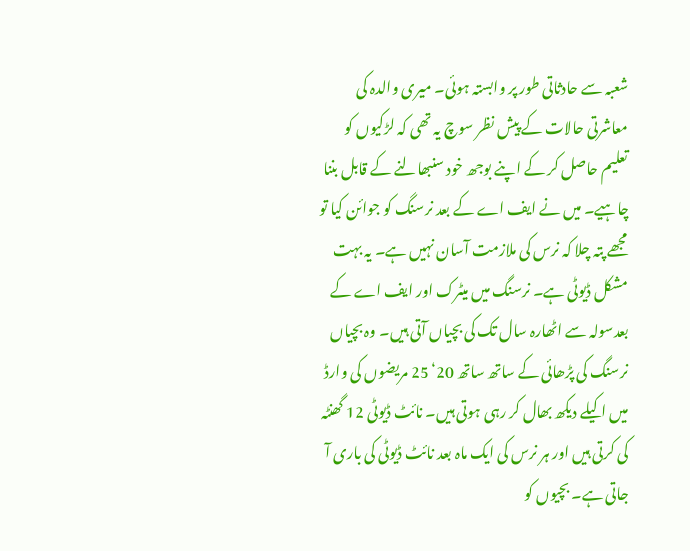شعبہ سے حادثاتی طور پر وابستہ ہوئی۔ میری والدہ کی معاشرتی حالات کے پیش نظر سوچ یہ تھی کہ لڑکیوں کو تعلیم حاصل کر کے اپنے بوجھ خود سنبھالنے کے قابل بننا چاہیے۔ میں نے ایف اے کے بعد نرسنگ کو جوائن کیا تو مجھے پتہ چلا کہ نرس کی ملازمت آسان نہیں ہے۔ یہ بہت مشکل ڈیوٹی ہے۔ نرسنگ میں میٹرک اور ایف اے کے بعدسولہ سے اٹھارہ سال تک کی بچیاں آتی ہیں۔ وہ بچیاں نرسنگ کی پڑھائی کے ساتھ ساتھ 20‘ 25 مریضوں کی وارڈ میں اکیلے دیکھ بھال کر رہی ہوتی ہیں۔ نائٹ ڈیوٹی 12 گھنٹہ کی کرتی ہیں اور ہر نرس کی ایک ماہ بعد نائٹ ڈیوٹی کی باری آ جاتی ہے۔ بچیوں کو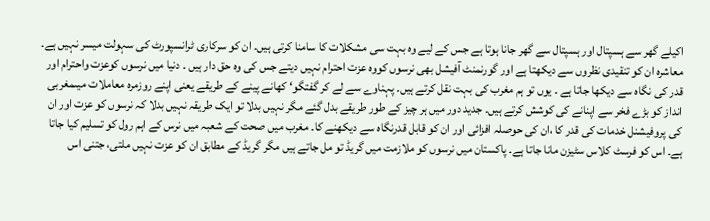اکیلے گھر سے ہسپتال اور ہسپتال سے گھر جانا ہوتا ہے جس کے لیے وہ بہت سی مشکلات کا سامنا کرتی ہیں۔ ان کو سرکاری ٹرانسپورٹ کی سہولت میسر نہیں ہے۔ معاشرہ ان کو تنقیدی نظروں سے دیکھتا ہے اور گورنمنٹ آفیشل بھی نرسوں کووہ عزت احترام نہیں دیتے جس کی وہ حق دار ہیں ۔ دنیا میں نرسوں کوعزت واحترام اور قدر کی نگاہ سے دیکھا جاتا ہے ۔ یوں تو ہم مغرب کی بہت نقل کرتے ہیں۔ پہناوے سے لے کر گفتگو‘ کھانے پینے کے طریقے یعنی اپنے روزمرہ معاملات میںمغربی انداز کو بڑے فخر سے اپنانے کی کوشش کرتے ہیں۔ جدید دور میں ہر چیز کے طور طریقے بدل گئے مگر نہیں بدلا تو ایک طریقہ نہیں بدلا کہ نرسوں کو عزت اور ان کی پروفیشنل خدمات کی قدر کا ،ان کی حوصلہ افزائی اور ان کو قابل قدرنگاہ سے دیکھنے کا۔ مغرب میں صحت کے شعبہ میں نرس کے اہم رول کو تسلیم کیا جاتا ہے۔ اس کو فرسٹ کلاس سٹیزن مانا جاتا ہے۔ پاکستان میں نرسوں کو ملازمت میں گریڈ تو مل جاتے ہیں مگر گریڈ کے مطابق ان کو عزت نہیں ملتی، جتنی اس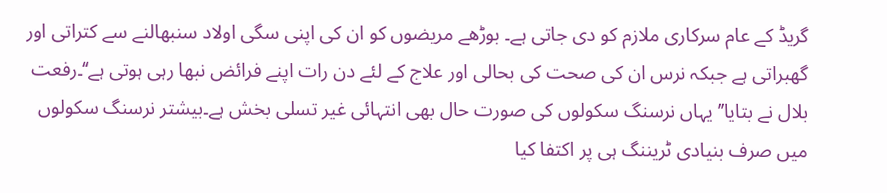گریڈ کے عام سرکاری ملازم کو دی جاتی ہے۔ بوڑھے مریضوں کو ان کی اپنی سگی اولاد سنبھالنے سے کتراتی اور گھبراتی ہے جبکہ نرس ان کی صحت کی بحالی اور علاج کے لئے دن رات اپنے فرائض نبھا رہی ہوتی ہے‘‘۔رفعت بلال نے بتایا’’ یہاں نرسنگ سکولوں کی صورت حال بھی انتہائی غیر تسلی بخش ہے۔بیشتر نرسنگ سکولوں میں صرف بنیادی ٹریننگ ہی پر اکتفا کیا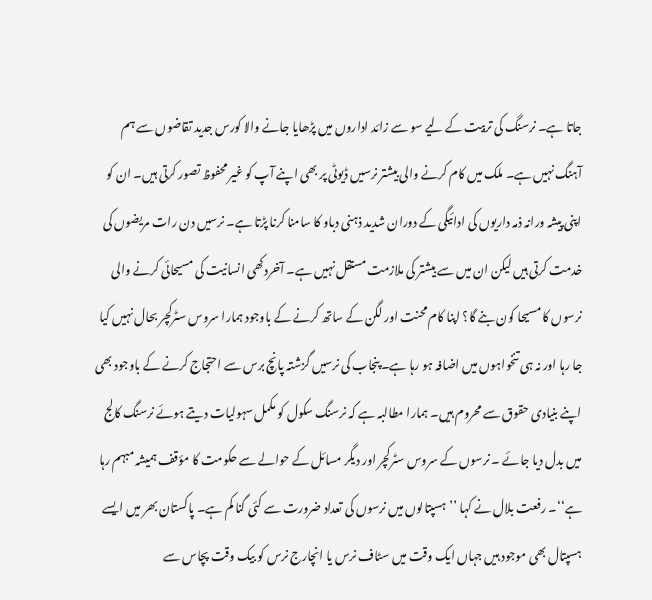جاتا ہے۔ نرسنگ کی تربیت کے لیے سو سے زائد اداروں میں پڑھایا جانے والا کورس جدید تقاضوں سے ہم آہنگ نہیں ہے۔ ملک میں کام کرنے والی بیشتر نرسیں ڈیوٹی پر بھی اپنے آپ کو غیر محفوظ تصور کرتی ہیں۔ ان کو اپنی پیشہ ورانہ ذمہ داریوں کی ادائیگی کے دوران شدید ذہنی دباو کا سامنا کرنا پڑتا ہے۔ نرسیں دن رات مریضوں کی خدمت کرتی ہیں لیکن ان میں سے بیشتر کی ملازمت مستقل نہیں ہے۔ آخردکھی انسانیت کی مسیحائی کرنے والی نرسوں کا مسیحا کون بنے گا؟ اپنا کام محنت اور لگن کے ساتھ کرنے کے باوجود ہمارا سروس سٹرکچر بحال نہیں کیا جا رہا اور نہ ہی تنخواہوں میں اضافہ ہو رہا ہے۔ پنجاب کی نرسیں گزشتہ پانچ برس سے احتجاج کرنے کے باوجود بھی اپنے بنیادی حقوق سے محروم ہیں۔ ہمارا مطالبہ ہے کہ نرسنگ سکول کو مکمل سہولیات دیتے ہوئے نرسنگ کالج میں بدل دیا جائے ۔ نرسوں کے سروس سٹرکچر اور دیگر مسائل کے حوالے سے حکومت کا مؤقف ہمیشہ مبہم رہا ہے‘‘۔ رفعت بلال نے کہا ’’ہسپتالوں میں نرسوں کی تعداد ضرورت سے کئی گنا کم ہے۔ پاکستان بھر میں ایسے ہسپتال بھی موجود ہیں جہاں ایک وقت میں سٹاف نرس یا انچارج نرس کو بیک وقت پچاس سے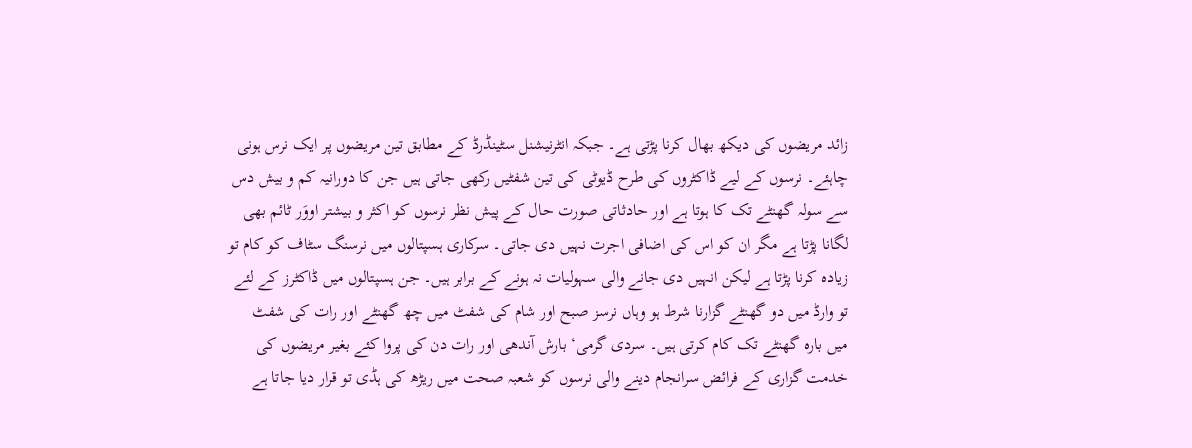زائد مریضوں کی دیکھ بھال کرنا پڑتی ہے۔ جبکہ انٹرنیشنل سٹینڈرڈ کے مطابق تین مریضوں پر ایک نرس ہونی چاہئے۔ نرسوں کے لیے ڈاکٹروں کی طرح ڈیوٹی کی تین شفٹیں رکھی جاتی ہیں جن کا دورانیہ کم و بیش دس سے سولہ گھنٹے تک کا ہوتا ہے اور حادثاتی صورت حال کے پیش نظر نرسوں کو اکثر و بیشتر اووَر ٹائم بھی لگانا پڑتا ہے مگر ان کو اس کی اضافی اجرت نہیں دی جاتی۔ سرکاری ہسپتالوں میں نرسنگ سٹاف کو کام تو زیادہ کرنا پڑتا ہے لیکن انہیں دی جانے والی سہولیات نہ ہونے کے برابر ہیں۔ جن ہسپتالوں میں ڈاکٹرز کے لئے تو وارڈ میں دو گھنٹے گزارنا شرط ہو وہاں نرسز صبح اور شام کی شفٹ میں چھ گھنٹے اور رات کی شفٹ میں بارہ گھنٹے تک کام کرتی ہیں۔ سردی گرمی‘ بارش آندھی اور رات دن کی پروا کئے بغیر مریضوں کی خدمت گزاری کے فرائض سرانجام دینے والی نرسوں کو شعبہ صحت میں ریڑھ کی ہڈی تو قرار دیا جاتا ہے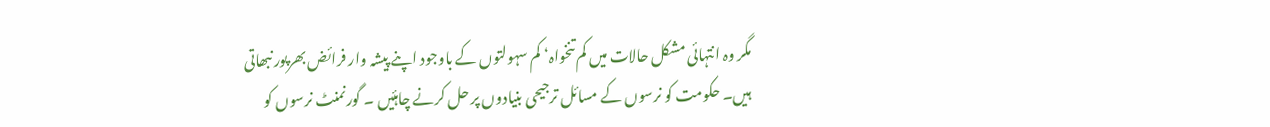مگر وہ انتہائی مشکل حالات میں کم تنخواہ‘ کم سہولتوں کے باوجود اپنے پیشہ وار فرائض بھرپور نبھاتی ہیں۔ حکومت کو نرسوں کے مسائل ترجیحی بنیادوں پر حل کرنے چاہئیں ۔ گورنمنٹ نرسوں کو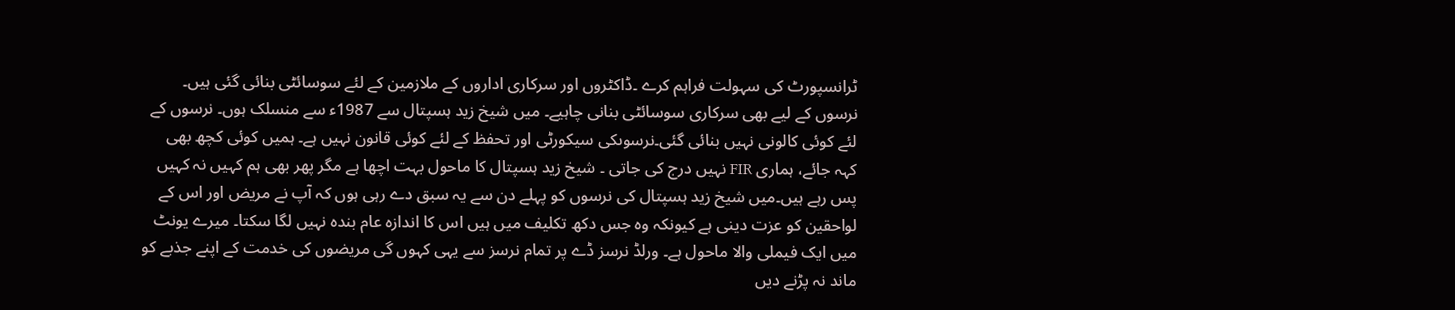ٹرانسپورٹ کی سہولت فراہم کرے ۔ڈاکٹروں اور سرکاری اداروں کے ملازمین کے لئے سوسائٹی بنائی گئی ہیں۔ نرسوں کے لیے بھی سرکاری سوسائٹی بنانی چاہیے۔ میں شیخ زید ہسپتال سے 1987ء سے منسلک ہوں۔ نرسوں کے لئے کوئی کالونی نہیں بنائی گئی۔نرسوںکی سیکورٹی اور تحفظ کے لئے کوئی قانون نہیں ہے۔ ہمیں کوئی کچھ بھی کہہ جائے، ہماری FIR نہیں درج کی جاتی ۔ شیخ زید ہسپتال کا ماحول بہت اچھا ہے مگر پھر بھی ہم کہیں نہ کہیں پس رہے ہیں۔میں شیخ زید ہسپتال کی نرسوں کو پہلے دن سے یہ سبق دے رہی ہوں کہ آپ نے مریض اور اس کے لواحقین کو عزت دینی ہے کیونکہ وہ جس دکھ تکلیف میں ہیں اس کا اندازہ عام بندہ نہیں لگا سکتا۔ میرے یونٹ میں ایک فیملی والا ماحول ہے۔ ورلڈ نرسز ڈے پر تمام نرسز سے یہی کہوں گی مریضوں کی خدمت کے اپنے جذبے کو ماند نہ پڑنے دیں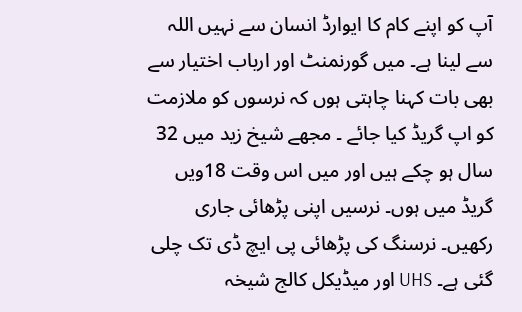آپ کو اپنے کام کا ایوارڈ انسان سے نہیں اللہ سے لینا ہے۔ میں گورنمنٹ اور ارباب اختیار سے بھی بات کہنا چاہتی ہوں کہ نرسوں کو ملازمت کو اپ گریڈ کیا جائے ۔ مجھے شیخ زید میں 32 سال ہو چکے ہیں اور میں اس وقت 18ویں گریڈ میں ہوں۔ نرسیں اپنی پڑھائی جاری رکھیں۔ نرسنگ کی پڑھائی پی ایچ ڈی تک چلی گئی ہے۔ UHS اور میڈیکل کالج شیخہ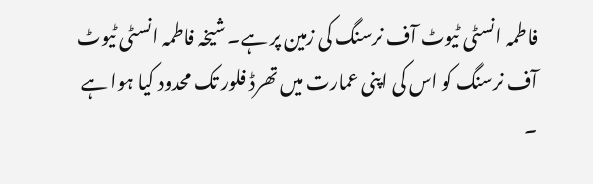فاطمہ انسٹی ٹیوٹ آف نرسنگ کی زمین پر ہے۔ شیخہ فاطمہ انسٹی ٹیوٹ آف نرسنگ کو اس کی اپنی عمارت میں تھرڈ فلور تک محدود کیا ہوا ہے ۔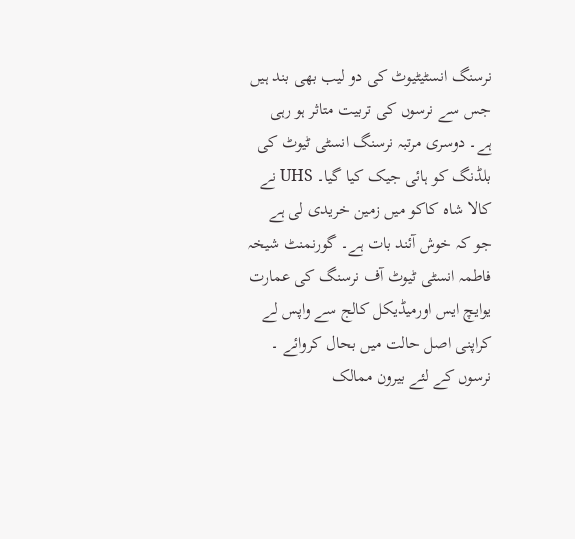نرسنگ انسٹیٹیوٹ کی دو لیب بھی بند ہیں جس سے نرسوں کی تربیت متاثر ہو رہی ہے۔ دوسری مرتبہ نرسنگ انسٹی ٹیوٹ کی بلڈنگ کو ہائی جیک کیا گیا۔ UHS نے کالا شاہ کاکو میں زمین خریدی لی ہے جو کہ خوش آئند بات ہے۔ گورنمنٹ شیخہ فاطمہ انسٹی ٹیوٹ آف نرسنگ کی عمارت یوایچ ایس اورمیڈیکل کالج سے واپس لے کراپنی اصل حالت میں بحال کروائے ۔ نرسوں کے لئے بیرون ممالک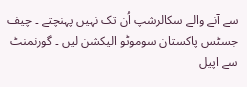سے آنے والے سکالرشپ اُن تک نہیں پہنچتے ۔ چیف جسٹس پاکستان سوموٹو الیکشن لیں ۔ گورنمنٹ سے اپیل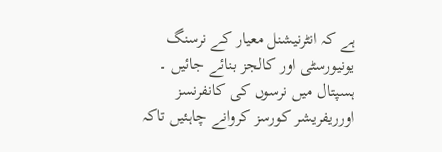ہے کہ انٹرنیشنل معیار کے نرسنگ یونیورسٹی اور کالجز بنائے جائیں ۔ ہسپتال میں نرسوں کی کانفرنسز اورریفریشر کورسز کروانے چاہئیں تاکہ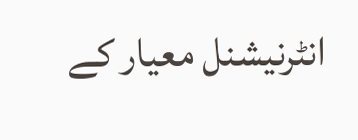انٹرنیشنل معیار کے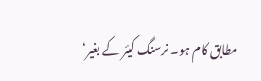مطابق کام ہو۔ نرسنگ کیئر کے بغیر‘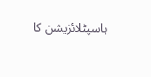ہاسپٹلائزیشن کا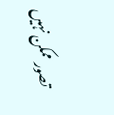تصور ممکن نہیں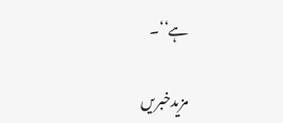ہے‘‘۔

مزیدخبریں